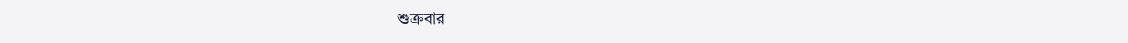শুক্রবার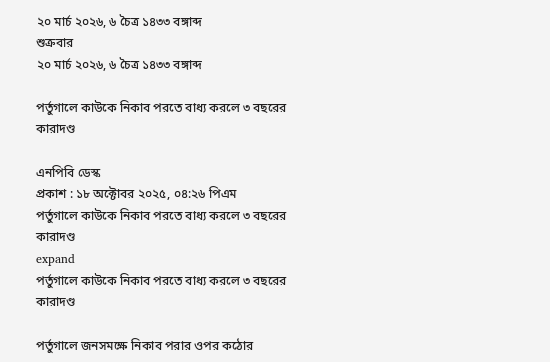২০ মার্চ ২০২৬, ৬ চৈত্র ১৪৩৩ বঙ্গাব্দ
শুক্রবার
২০ মার্চ ২০২৬, ৬ চৈত্র ১৪৩৩ বঙ্গাব্দ

পর্তুগালে কাউকে নিকাব পরতে বাধ্য করলে ৩ বছরের কারাদণ্ড

এনপিবি ডেস্ক
প্রকাশ : ১৮ অক্টোবর ২০২৫, ০৪:২৬ পিএম
পর্তুগালে কাউকে নিকাব পরতে বাধ্য করলে ৩ বছরের কারাদণ্ড
expand
পর্তুগালে কাউকে নিকাব পরতে বাধ্য করলে ৩ বছরের কারাদণ্ড

পর্তুগালে জনসমক্ষে নিকাব পরার ওপর কঠোর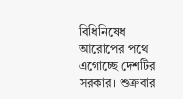বিধিনিষেধ আরোপের পথে এগোচ্ছে দেশটির সরকার। শুক্রবার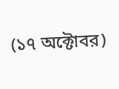(১৭ অক্টোবর)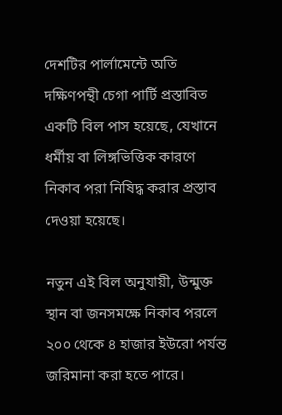দেশটির পার্লামেন্টে অতি দক্ষিণপন্থী চেগা পার্টি প্রস্তাবিত একটি বিল পাস হয়েছে, যেখানে ধর্মীয় বা লিঙ্গভিত্তিক কারণে নিকাব পরা নিষিদ্ধ করার প্রস্তাব দেওয়া হয়েছে।

নতুন এই বিল অনুযায়ী, উন্মুক্ত স্থান বা জনসমক্ষে নিকাব পরলে ২০০ থেকে ৪ হাজার ইউরো পর্যন্ত জরিমানা করা হতে পারে।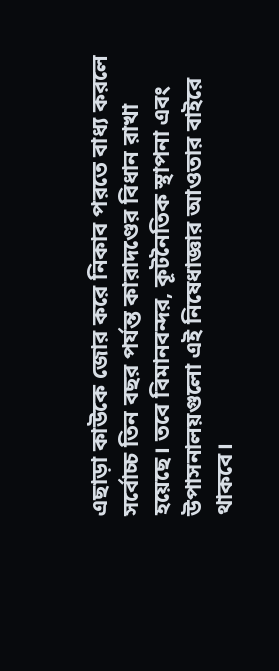এছাড়া কাউকে জোর করে নিকাব পরতে বাধ্য করলে সর্বোচ্চ তিন বছর পর্যন্ত কারাদণ্ডের বিধান রাখা হয়েছে। তবে বিমানবন্দর, কূটনৈতিক স্থাপনা এবং উপাসনালয়গুলো এই নিষেধাজ্ঞার আওতার বাইরে থাকবে।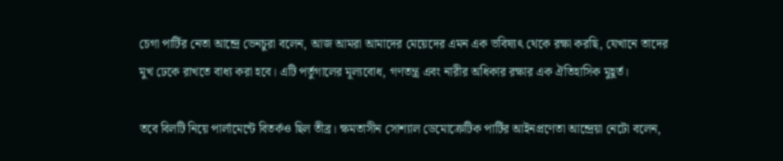চেগা পার্টির নেতা আন্দ্রে ভেনচুরা বলেন, আজ আমরা আমাদের মেয়েদের এমন এক ভবিষ্যৎ থেকে রক্ষা করছি, যেখানে তাদের মুখ ঢেকে রাখতে বাধ্য করা হবে। এটি পর্তুগালের মূল্যবোধ, গণতন্ত্র এবং নারীর অধিকার রক্ষার এক ঐতিহাসিক মুহূর্ত।

তবে বিলটি নিয়ে পার্লামেন্টে বিতর্কও ছিল তীব্র। ক্ষমতাসীন সোশ্যাল ডেমোক্রেটিক পার্টির আইনপ্রণেতা আন্দ্রেয়া নেটো বলেন,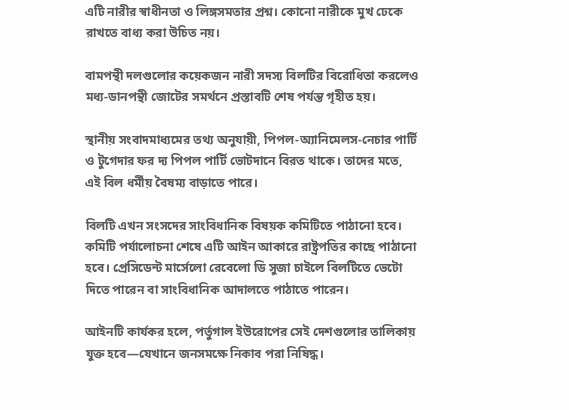এটি নারীর স্বাধীনতা ও লিঙ্গসমতার প্রশ্ন। কোনো নারীকে মুখ ঢেকে রাখতে বাধ্য করা উচিত নয়।

বামপন্থী দলগুলোর কয়েকজন নারী সদস্য বিলটির বিরোধিতা করলেও মধ্য-ডানপন্থী জোটের সমর্থনে প্রস্তাবটি শেষ পর্যন্ত গৃহীত হয়।

স্থানীয় সংবাদমাধ্যমের তথ্য অনুযায়ী, পিপল-অ্যানিমেলস-নেচার পার্টি ও টুগেদার ফর দ্য পিপল পার্টি ভোটদানে বিরত থাকে। তাদের মতে, এই বিল ধর্মীয় বৈষম্য বাড়াতে পারে।

বিলটি এখন সংসদের সাংবিধানিক বিষয়ক কমিটিতে পাঠানো হবে। কমিটি পর্যালোচনা শেষে এটি আইন আকারে রাষ্ট্রপতির কাছে পাঠানো হবে। প্রেসিডেন্ট মার্সেলো রেবেলো ডি সুজা চাইলে বিলটিতে ভেটো দিতে পারেন বা সাংবিধানিক আদালতে পাঠাতে পারেন।

আইনটি কার্যকর হলে, পর্তুগাল ইউরোপের সেই দেশগুলোর তালিকায় যুক্ত হবে—যেখানে জনসমক্ষে নিকাব পরা নিষিদ্ধ।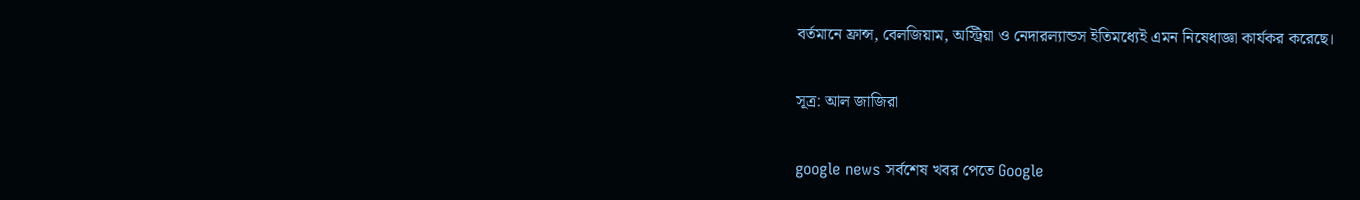বর্তমানে ফ্রান্স, বেলজিয়াম, অস্ট্রিয়া ও নেদারল্যান্ডস ইতিমধ্যেই এমন নিষেধাজ্ঞা কার্যকর করেছে।

সূত্র: আল জাজিরা

google news সর্বশেষ খবর পেতে Google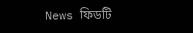News ফিডটি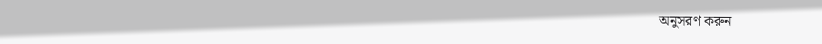অনুসরণ করুন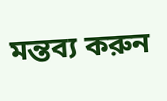মন্তব্য করুন